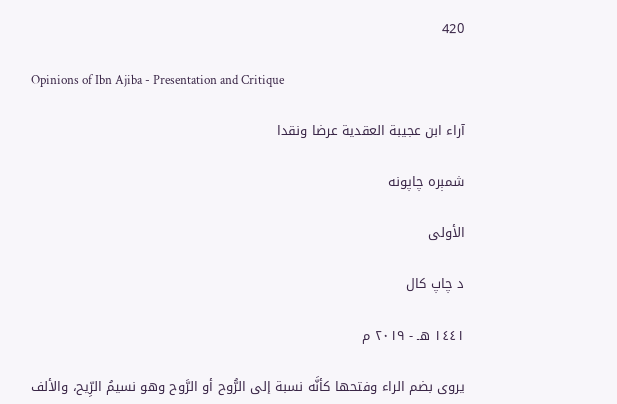420

Opinions of Ibn Ajiba - Presentation and Critique

آراء ابن عجيبة العقدية عرضا ونقدا

شمېره چاپونه

الأولى

د چاپ کال

١٤٤١ هـ - ٢٠١٩ م

يروى بضم الراء وفتحها كأنَّه نسبة إلى الرُّوح أو الرَّوح وهو نسيمُ الرِّيح، والألف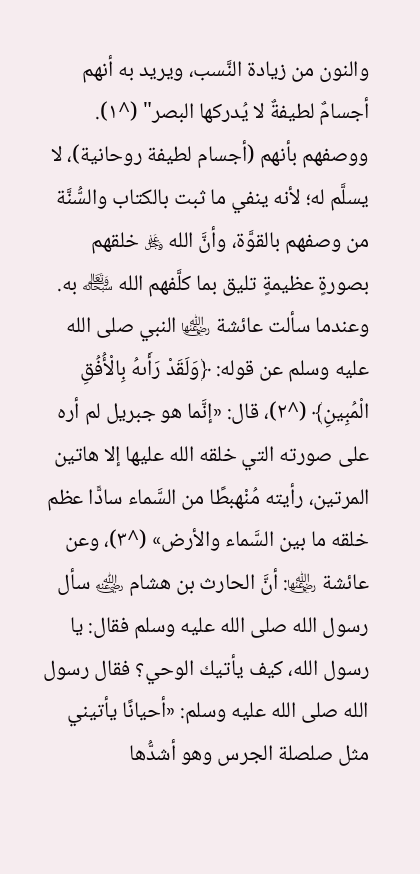والنون من زيادة النَّسب، ويريد به أنهم أجسامٌ لطيفةٌ لا يُدركها البصر" (^١).
ووصفهم بأنهم (أجسام لطيفة روحانية)، لا يسلَّم له؛ لأنه ينفي ما ثبت بالكتاب والسُّنَّة من وصفهم بالقوَّة، وأنَّ الله ﷿ خلقهم بصورةٍ عظيمةٍ تليق بما كلَّفهم الله ﷾ به.
وعندما سألت عائشة ﵂ النبي صلى الله عليه وسلم عن قوله: ﴿وَلَقَدْ رَأَىهُ بِالْأُفُقِ الْمُبِينِ﴾ (^٢)، قال: «إنَّما هو جبريل لم أره على صورته التي خلقه الله عليها إلا هاتين المرتين، رأيته مُنْهبطًا من السَّماء سادًّا عظم خلقه ما بين السَّماء والأرض» (^٣)، وعن عائشة ﵂: أنَّ الحارث بن هشام ﵁ سأل رسول الله صلى الله عليه وسلم فقال: يا رسول الله، كيف يأتيك الوحي؟ فقال رسول الله صلى الله عليه وسلم: «أحيانًا يأتيني مثل صلصلة الجرس وهو أشدُّها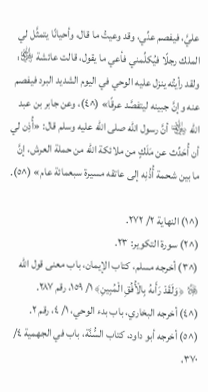عليَّ، فيفصم عنِّي، وقد وعيتُ ما قال، وأحيانًا يتمثَّل لي الملك رجلًا فيُكلِّمني فأعي ما يقول، قالت عائشة ﵂: ولقد رأيتُه ينزل عليه الوحي في اليوم الشديد البرد فيفصم عنه وإنَّ جبينه ليتفصَّد عرقًا» (^٤)، وعن جابر بن عبد الله ﵄ أنَّ رسول الله صلى الله عليه وسلم قال: «أُذِن لي أن أُحَدِّث عن مَلَكٍ من ملائكة الله من حملة العرش، إنَّ ما بين شحمة أُذُنِه إلى عاتقه مسيرة سبعمائة عام» (^٥).

(^١) النهاية ٢/ ٢٧٢.
(^٢) سورة التكوير: ٢٣.
(^٣) أخرجه مسلم، كتاب الإيمان، باب معنى قول الله ﷿ ﴿وَلَقَدْ رَأَىهُ بِالْأُفُقِ الْمُبِينِ﴾ ١/ ١٥٩، رقم ٢٨٧.
(^٤) أخرجه البخاري، باب بدء الوحي، ١/ ٤، رقم ٢.
(^٥) أخرجه أبو داود، كتاب السُّنَّة، باب في الجهمية ٤/ ٣٧٠،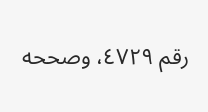رقم ٤٧٢٩، وصححه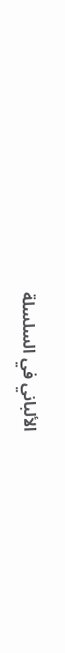الألباني في السلسلة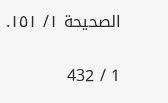الصحيحة ١/ ١٥١.

1 / 432